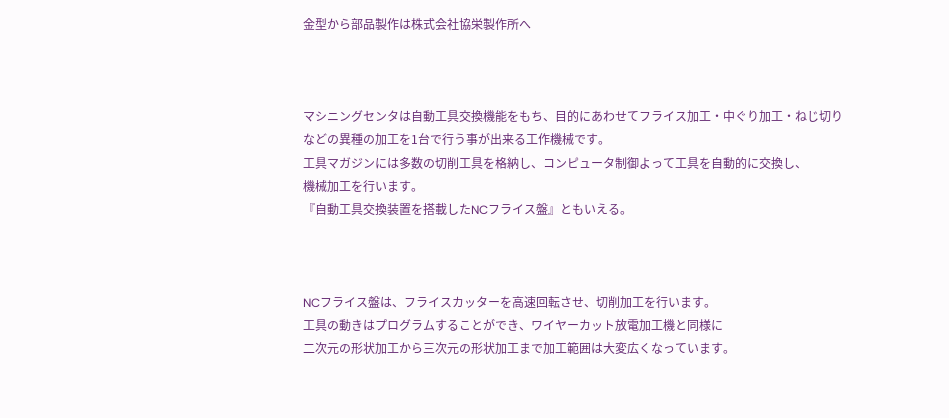金型から部品製作は株式会社協栄製作所へ



マシニングセンタは自動工具交換機能をもち、目的にあわせてフライス加工・中ぐり加工・ねじ切り
などの異種の加工を1台で行う事が出来る工作機械です。
工具マガジンには多数の切削工具を格納し、コンピュータ制御よって工具を自動的に交換し、
機械加工を行います。
『自動工具交換装置を搭載したNCフライス盤』ともいえる。



NCフライス盤は、フライスカッターを高速回転させ、切削加工を行います。
工具の動きはプログラムすることができ、ワイヤーカット放電加工機と同様に
二次元の形状加工から三次元の形状加工まで加工範囲は大変広くなっています。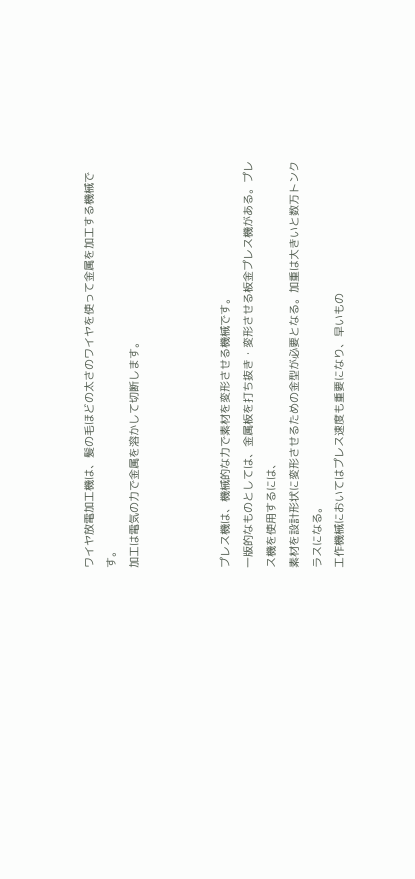ワイヤ放電加工機は、髪の毛ほどの太さのワイヤを使って金属を加工する機械です。
加工は電気の力で金属を溶かして切断します。



プレス機は、機械的な力で素材を変形させる機械です。
一版的なものとしては、金属板を打ち抜き・変形させる板金プレス機がある。プレス機を使用するには、
素材を設計形状に変形させるための金型が必要となる。加重は大きいと数万トンクラスになる。
工作機械においてはプレス速度も重要になり、早いもの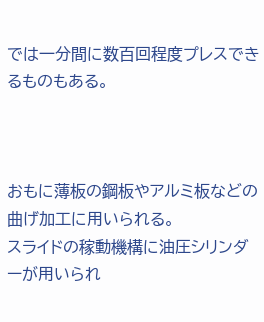では一分間に数百回程度プレスできるものもある。



おもに薄板の鋼板やアルミ板などの曲げ加工に用いられる。
スライドの稼動機構に油圧シリンダーが用いられ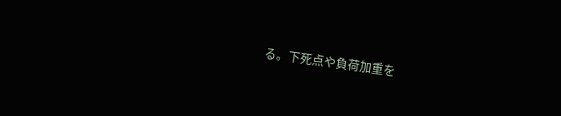る。下死点や負荷加重を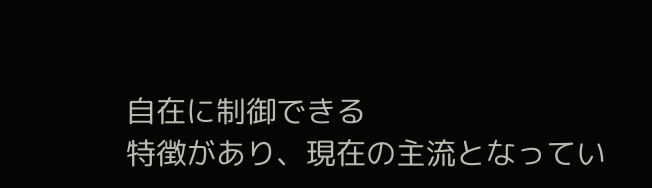自在に制御できる
特徴があり、現在の主流となってい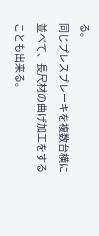る。
同じプレスブレーキを複数台横に並べて、長尺材の曲げ加工をすることも出来る。